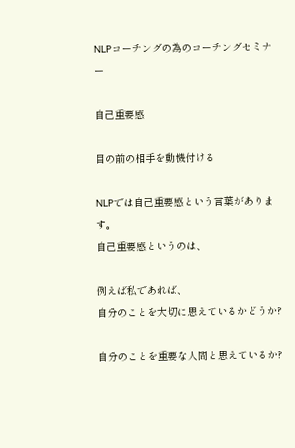NLPコーチングの為のコーチングセミナー

自己重要感

目の前の相手を動機付ける

NLPでは自己重要感という言葉があります。
自己重要感というのは、

例えば私であれば、
自分のことを大切に思えているかどうか?

自分のことを重要な人間と思えているか?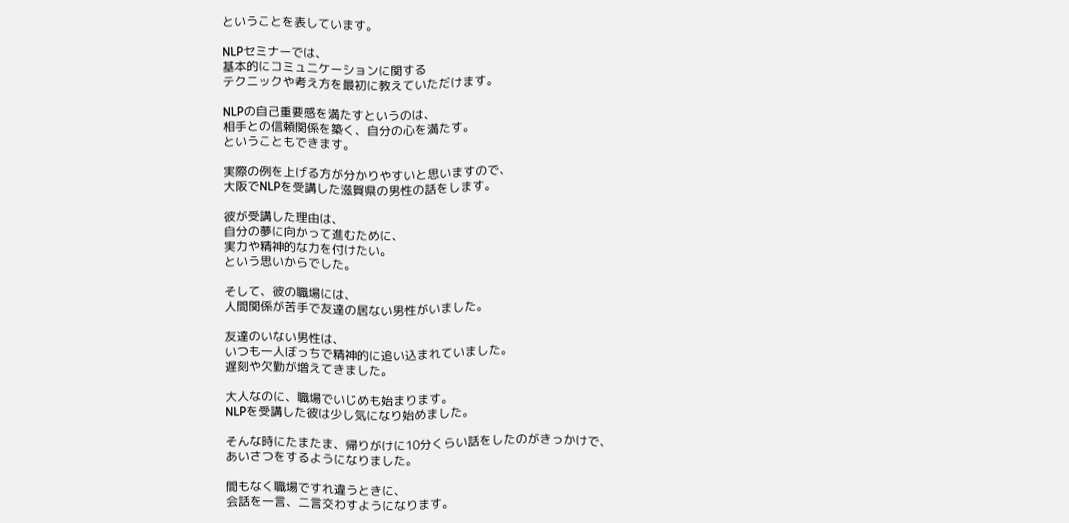ということを表しています。

NLPセミナーでは、
基本的にコミュニケーションに関する
テクニックや考え方を最初に教えていただけます。

NLPの自己重要感を満たすというのは、
相手との信頼関係を築く、自分の心を満たす。
ということもできます。

実際の例を上げる方が分かりやすいと思いますので、
大阪でNLPを受講した滋賀県の男性の話をします。

彼が受講した理由は、
自分の夢に向かって進むために、
実力や精神的な力を付けたい。
という思いからでした。

そして、彼の職場には、
人間関係が苦手で友達の居ない男性がいました。

友達のいない男性は、
いつも一人ぼっちで精神的に追い込まれていました。
遅刻や欠勤が増えてきました。

大人なのに、職場でいじめも始まります。
NLPを受講した彼は少し気になり始めました。

そんな時にたまたま、帰りがけに10分くらい話をしたのがきっかけで、
あいさつをするようになりました。

間もなく職場ですれ違うときに、
会話を一言、二言交わすようになります。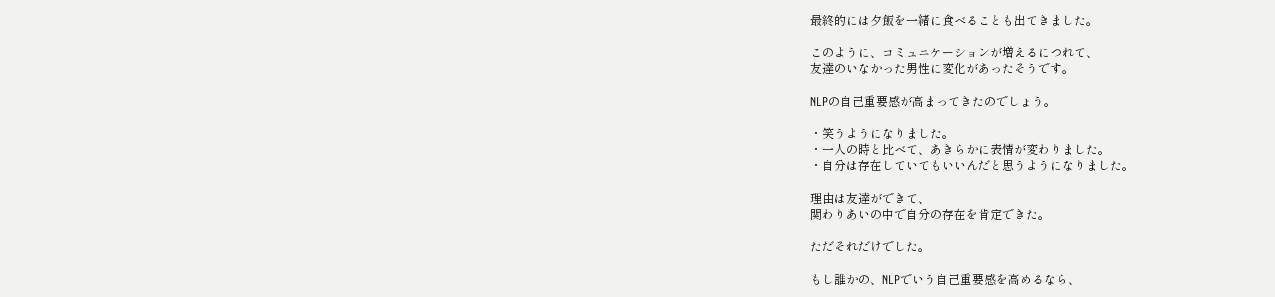最終的には夕飯を一緒に食べることも出てきました。

このように、コミュニケーションが増えるにつれて、
友達のいなかった男性に変化があったそうです。

NLPの自己重要感が高まってきたのでしょう。

・笑うようになりました。
・一人の時と比べて、あきらかに表情が変わりました。
・自分は存在していてもいいんだと思うようになりました。

理由は友達ができて、
関わりあいの中で自分の存在を肯定できた。

ただそれだけでした。

もし誰かの、NLPでいう自己重要感を高めるなら、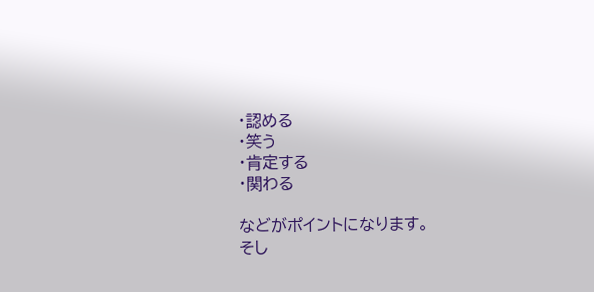・認める
・笑う
・肯定する
・関わる

などがポイントになります。
そし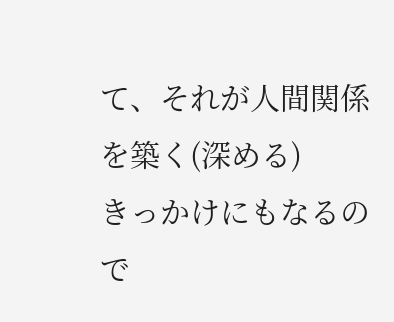て、それが人間関係を築く(深める)
きっかけにもなるので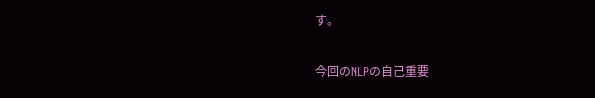す。

今回のNLPの自己重要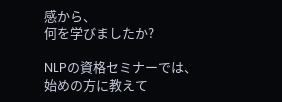感から、
何を学びましたか?

NLPの資格セミナーでは、
始めの方に教えて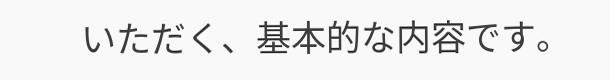いただく、基本的な内容です。